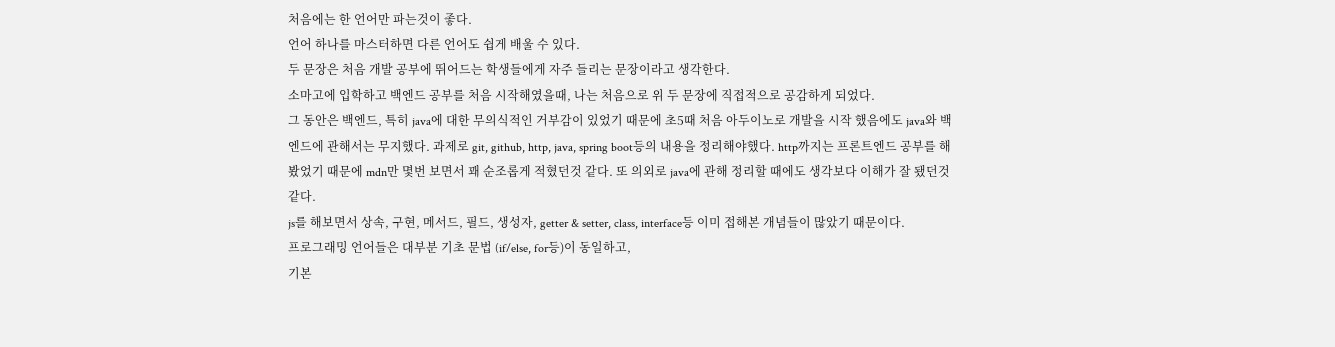처음에는 한 언어만 파는것이 좋다.
언어 하나를 마스터하면 다른 언어도 쉽게 배울 수 있다.
두 문장은 처음 개발 공부에 뛰어드는 학생들에게 자주 들리는 문장이라고 생각한다.
소마고에 입학하고 백엔드 공부를 처음 시작해였을때, 나는 처음으로 위 두 문장에 직접적으로 공감하게 되었다.
그 동안은 백엔드, 특히 java에 대한 무의식적인 거부감이 있었기 때문에 초5때 처음 아두이노로 개발을 시작 했음에도 java와 백엔드에 관해서는 무지했다. 과제로 git, github, http, java, spring boot등의 내용을 정리해야했다. http까지는 프론트엔드 공부를 해봤었기 때문에 mdn만 몇번 보면서 꽤 순조롭게 적혔던것 같다. 또 의외로 java에 관해 정리할 때에도 생각보다 이해가 잘 됐던것 같다.
js를 해보면서 상속, 구현, 메서드, 필드, 생성자, getter & setter, class, interface등 이미 접해본 개념들이 많았기 때문이다.
프로그래밍 언어들은 대부분 기초 문법 (if/else, for등)이 동일하고,
기본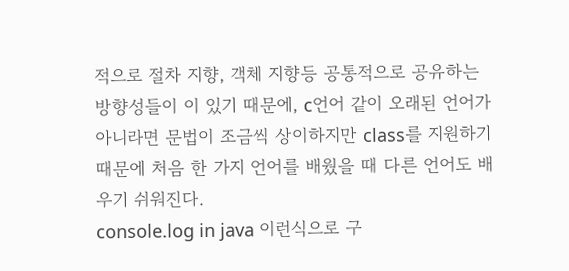적으로 절차 지향, 객체 지향등 공통적으로 공유하는 방향성들이 이 있기 때문에, c언어 같이 오래된 언어가 아니라면 문법이 조금씩 상이하지만 class를 지원하기 때문에 처음 한 가지 언어를 배웠을 때 다른 언어도 배우기 쉬워진다.
console.log in java 이런식으로 구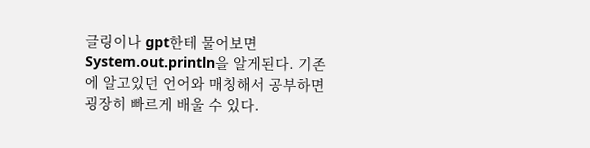글링이나 gpt한테 물어보면 System.out.println을 알게된다. 기존에 알고있던 언어와 매칭해서 공부하면 굉장히 빠르게 배울 수 있다.